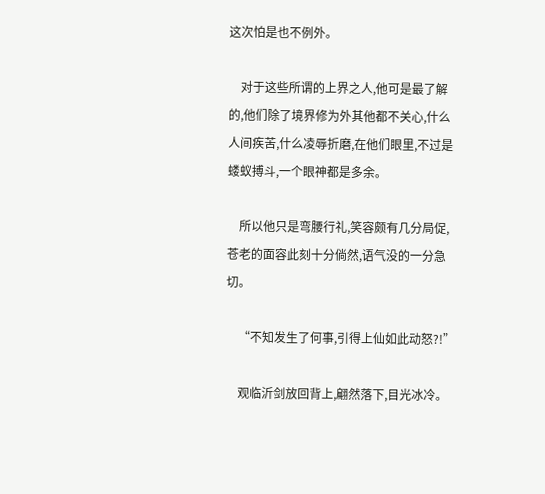这次怕是也不例外。

    对于这些所谓的上界之人,他可是最了解的,他们除了境界修为外其他都不关心,什么人间疾苦,什么凌辱折磨,在他们眼里,不过是蝼蚁搏斗,一个眼神都是多余。

    所以他只是弯腰行礼,笑容颇有几分局促,苍老的面容此刻十分倘然,语气没的一分急切。

    “不知发生了何事,引得上仙如此动怒?!”

    观临沂剑放回背上,翩然落下,目光冰冷。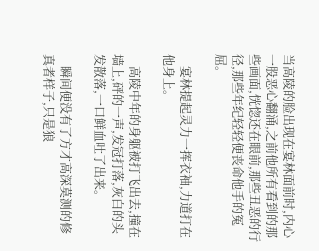当高陵的脸出现在宴林面前时,内心一股恶心翻涌,之前他所有看到的那些画面,恍惚还在眼前,那些丑恶的行径,那些年纪轻轻便丧命他手的冤屈。

    宴林提起灵力一挥衣袖,力道打在他身上。

    高陵中年的身躯被打飞出去,撞在墙上,砰的一声,发冠打落,灰白的头发散落,一口鲜血吐了出来。

    瞬间便没有了方才高深莫测的修真者样子,只是狼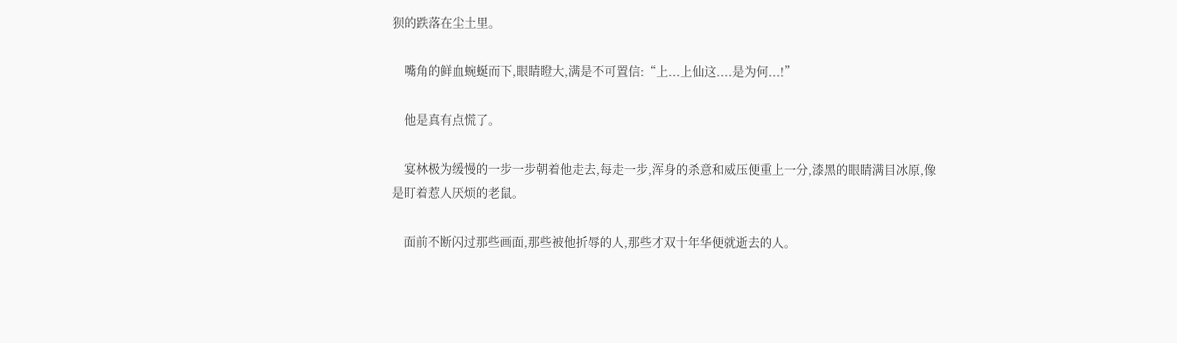狈的跌落在尘土里。

    嘴角的鲜血蜿蜒而下,眼睛瞪大,满是不可置信:“上...上仙这....是为何...!”

    他是真有点慌了。

    宴林极为缓慢的一步一步朝着他走去,每走一步,浑身的杀意和威压便重上一分,漆黑的眼睛满目冰原,像是盯着惹人厌烦的老鼠。

    面前不断闪过那些画面,那些被他折辱的人,那些才双十年华便就逝去的人。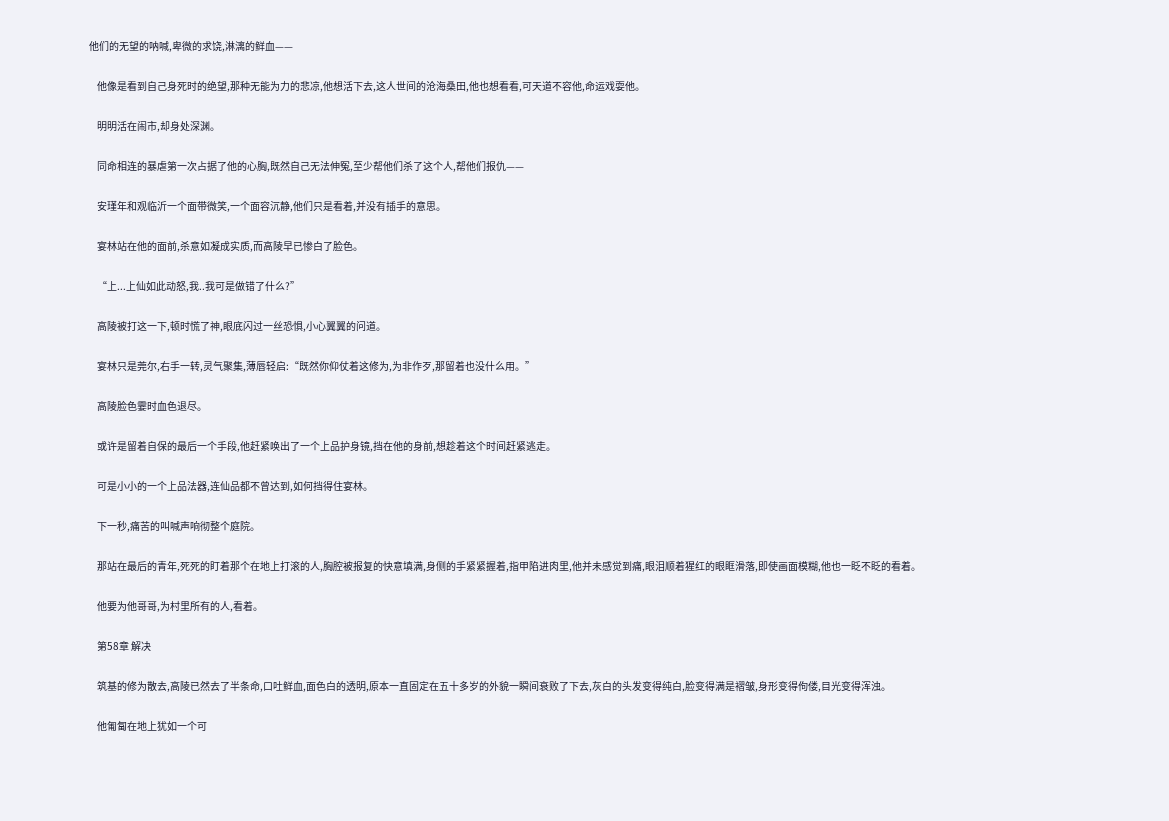他们的无望的呐喊,卑微的求饶,淋漓的鲜血——

    他像是看到自己身死时的绝望,那种无能为力的悲凉,他想活下去,这人世间的沧海桑田,他也想看看,可天道不容他,命运戏耍他。

    明明活在闹市,却身处深渊。

    同命相连的暴虐第一次占据了他的心胸,既然自己无法伸冤,至少帮他们杀了这个人,帮他们报仇——

    安瑾年和观临沂一个面带微笑,一个面容沉静,他们只是看着,并没有插手的意思。

    宴林站在他的面前,杀意如凝成实质,而高陵早已惨白了脸色。

    “上...上仙如此动怒,我..我可是做错了什么?”

    高陵被打这一下,顿时慌了神,眼底闪过一丝恐惧,小心翼翼的问道。

    宴林只是莞尔,右手一转,灵气聚集,薄唇轻启:“既然你仰仗着这修为,为非作歹,那留着也没什么用。”

    高陵脸色霎时血色退尽。

    或许是留着自保的最后一个手段,他赶紧唤出了一个上品护身镜,挡在他的身前,想趁着这个时间赶紧逃走。

    可是小小的一个上品法器,连仙品都不曾达到,如何挡得住宴林。

    下一秒,痛苦的叫喊声响彻整个庭院。

    那站在最后的青年,死死的盯着那个在地上打滚的人,胸腔被报复的快意填满,身侧的手紧紧握着,指甲陷进肉里,他并未感觉到痛,眼泪顺着猩红的眼眶滑落,即使画面模糊,他也一眨不眨的看着。

    他要为他哥哥,为村里所有的人,看着。

    第58章 解决

    筑基的修为散去,高陵已然去了半条命,口吐鲜血,面色白的透明,原本一直固定在五十多岁的外貌一瞬间衰败了下去,灰白的头发变得纯白,脸变得满是褶皱,身形变得佝偻,目光变得浑浊。

    他匍匐在地上犹如一个可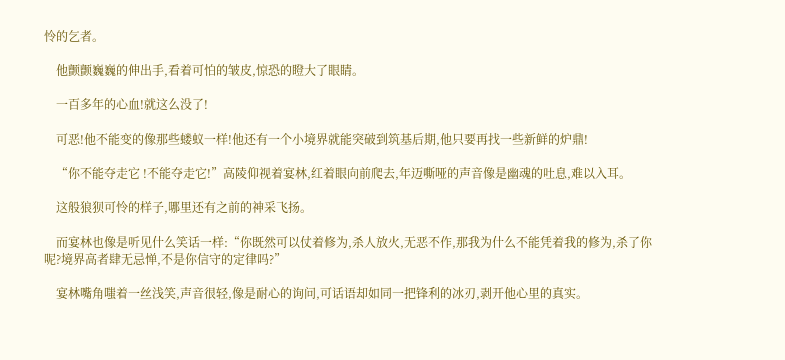怜的乞者。

    他颤颤巍巍的伸出手,看着可怕的皱皮,惊恐的瞪大了眼睛。

    一百多年的心血!就这么没了!

    可恶!他不能变的像那些蝼蚁一样!他还有一个小境界就能突破到筑基后期,他只要再找一些新鲜的炉鼎!

    “你不能夺走它 !不能夺走它!”高陵仰视着宴林,红着眼向前爬去,年迈嘶哑的声音像是幽魂的吐息,难以入耳。

    这般狼狈可怜的样子,哪里还有之前的神采飞扬。

    而宴林也像是听见什么笑话一样:“你既然可以仗着修为,杀人放火,无恶不作,那我为什么不能凭着我的修为,杀了你呢?境界高者肆无忌惮,不是你信守的定律吗?”

    宴林嘴角嗤着一丝浅笑,声音很轻,像是耐心的询问,可话语却如同一把锋利的冰刃,剥开他心里的真实。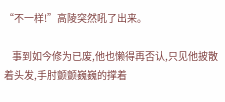“不一样!”高陵突然吼了出来。

    事到如今修为已废,他也懒得再否认,只见他披散着头发,手肘颤颤巍巍的撑着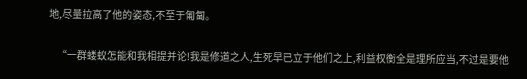地,尽量拉高了他的姿态,不至于匍匐。

    “一群蝼蚁怎能和我相提并论!我是修道之人,生死早已立于他们之上,利益权衡全是理所应当,不过是要他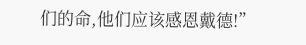们的命,他们应该感恩戴德!”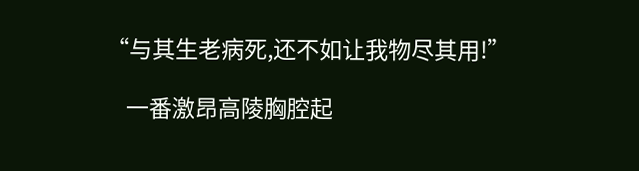“与其生老病死,还不如让我物尽其用!”

    一番激昂高陵胸腔起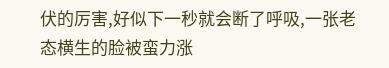伏的厉害,好似下一秒就会断了呼吸,一张老态横生的脸被蛮力涨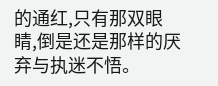的通红,只有那双眼睛,倒是还是那样的厌弃与执迷不悟。